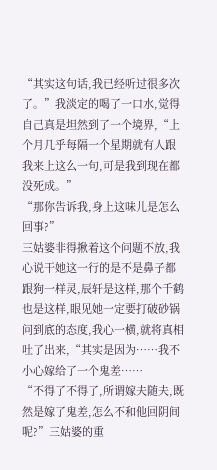“其实这句话,我已经听过很多次了。”我淡定的喝了一口水,觉得自己真是坦然到了一个境界,“上个月几乎每隔一个星期就有人跟我来上这么一句,可是我到现在都没死成。”
“那你告诉我,身上这味儿是怎么回事?”
三姑婆非得揪着这个问题不放,我心说干她这一行的是不是鼻子都跟狗一样灵,辰轩是这样,那个千鹤也是这样,眼见她一定要打破砂锅问到底的态度,我心一横,就将真相吐了出来,“其实是因为……我不小心嫁给了一个鬼差……
“不得了不得了,所谓嫁夫随夫,既然是嫁了鬼差,怎么不和他回阴间呢?”三姑婆的重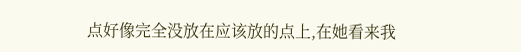点好像完全没放在应该放的点上,在她看来我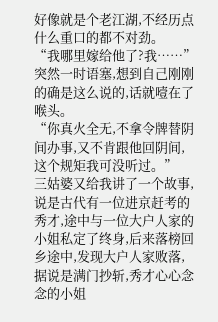好像就是个老江湖,不经历点什么重口的都不对劲。
“我哪里嫁给他了?我……”突然一时语塞,想到自己刚刚的确是这么说的,话就噎在了喉头。
“你真火全无,不拿令牌替阴间办事,又不肯跟他回阴间,这个规矩我可没听过。”
三姑婆又给我讲了一个故事,说是古代有一位进京赶考的秀才,途中与一位大户人家的小姐私定了终身,后来落榜回乡途中,发现大户人家败落,据说是满门抄斩,秀才心心念念的小姐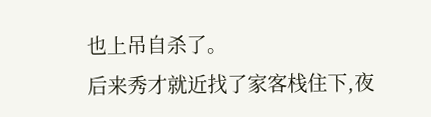也上吊自杀了。
后来秀才就近找了家客栈住下,夜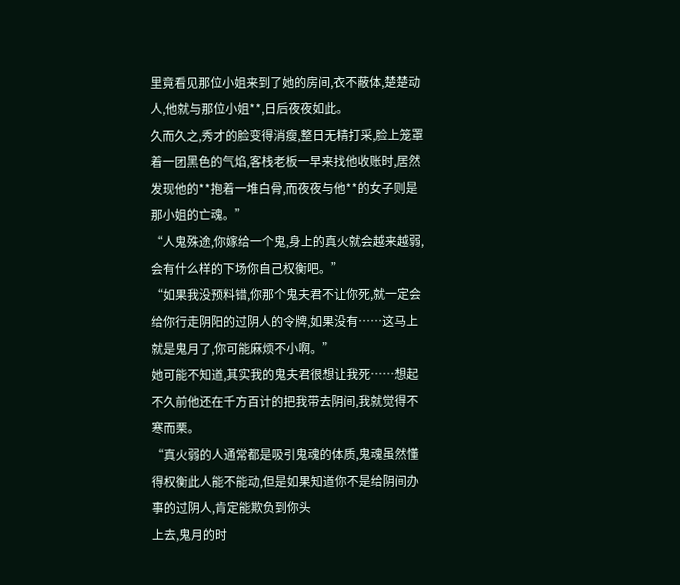里竟看见那位小姐来到了她的房间,衣不蔽体,楚楚动人,他就与那位小姐**,日后夜夜如此。
久而久之,秀才的脸变得消瘦,整日无精打采,脸上笼罩着一团黑色的气焰,客栈老板一早来找他收账时,居然发现他的**抱着一堆白骨,而夜夜与他**的女子则是那小姐的亡魂。”
“人鬼殊途,你嫁给一个鬼,身上的真火就会越来越弱,会有什么样的下场你自己权衡吧。”
“如果我没预料错,你那个鬼夫君不让你死,就一定会给你行走阴阳的过阴人的令牌,如果没有……这马上就是鬼月了,你可能麻烦不小啊。”
她可能不知道,其实我的鬼夫君很想让我死……想起不久前他还在千方百计的把我带去阴间,我就觉得不寒而栗。
“真火弱的人通常都是吸引鬼魂的体质,鬼魂虽然懂得权衡此人能不能动,但是如果知道你不是给阴间办事的过阴人,肯定能欺负到你头
上去,鬼月的时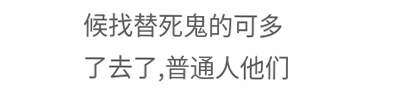候找替死鬼的可多了去了,普通人他们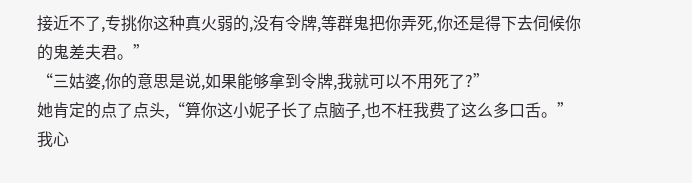接近不了,专挑你这种真火弱的,没有令牌,等群鬼把你弄死,你还是得下去伺候你的鬼差夫君。”
“三姑婆,你的意思是说,如果能够拿到令牌,我就可以不用死了?”
她肯定的点了点头,“算你这小妮子长了点脑子,也不枉我费了这么多口舌。”
我心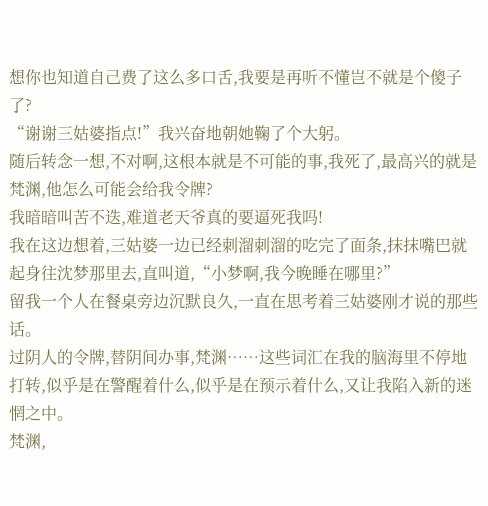想你也知道自己费了这么多口舌,我要是再听不懂岂不就是个傻子了?
“谢谢三姑婆指点!”我兴奋地朝她鞠了个大躬。
随后转念一想,不对啊,这根本就是不可能的事,我死了,最高兴的就是梵渊,他怎么可能会给我令牌?
我暗暗叫苦不迭,难道老天爷真的要逼死我吗!
我在这边想着,三姑婆一边已经刺溜刺溜的吃完了面条,抹抹嘴巴就起身往沈梦那里去,直叫道,“小梦啊,我今晚睡在哪里?”
留我一个人在餐桌旁边沉默良久,一直在思考着三姑婆刚才说的那些话。
过阴人的令牌,替阴间办事,梵渊……这些词汇在我的脑海里不停地打转,似乎是在警醒着什么,似乎是在预示着什么,又让我陷入新的迷惘之中。
梵渊,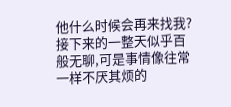他什么时候会再来找我?
接下来的一整天似乎百般无聊,可是事情像往常一样不厌其烦的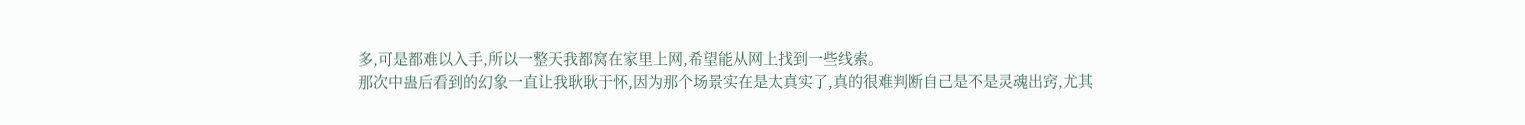多,可是都难以入手,所以一整天我都窝在家里上网,希望能从网上找到一些线索。
那次中蛊后看到的幻象一直让我耿耿于怀,因为那个场景实在是太真实了,真的很难判断自己是不是灵魂出窍,尤其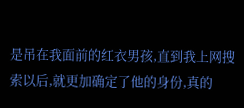是吊在我面前的红衣男孩,直到我上网搜索以后,就更加确定了他的身份,真的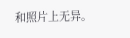和照片上无异。